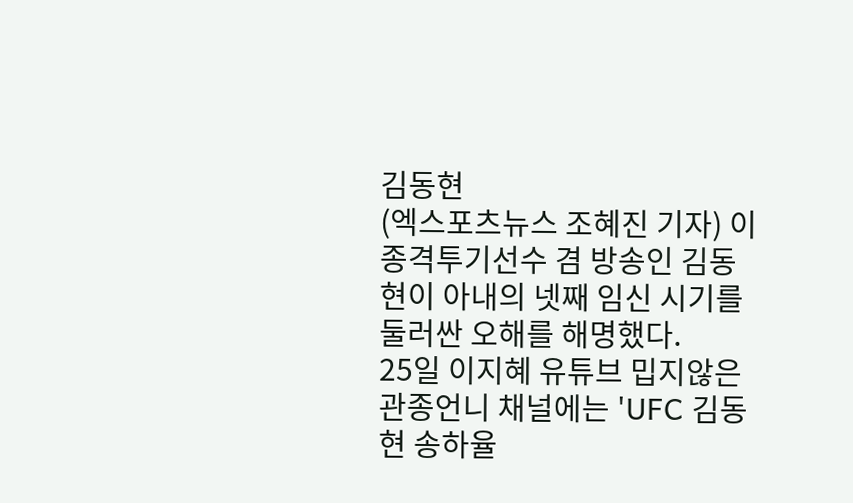김동현
(엑스포츠뉴스 조혜진 기자) 이종격투기선수 겸 방송인 김동현이 아내의 넷째 임신 시기를 둘러싼 오해를 해명했다.
25일 이지혜 유튜브 밉지않은 관종언니 채널에는 'UFC 김동현 송하율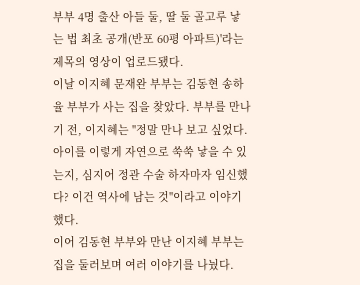부부 4명 출산 아들 둘, 딸 둘 골고루 낳는 법 최초 공개(반포 60평 아파트)'라는 제목의 영상이 업로드됐다.
이날 이지혜 문재완 부부는 김동현 송하율 부부가 사는 집을 찾았다. 부부를 만나기 전, 이지혜는 "정말 만나 보고 싶었다. 아이를 이렇게 자연으로 쑥쑥 낳을 수 있는지, 심지어 정관 수술 하자마자 임신했다? 이건 역사에 남는 것"이라고 이야기했다.
이어 김동현 부부와 만난 이지혜 부부는 집을 둘러보며 여러 이야기를 나눴다.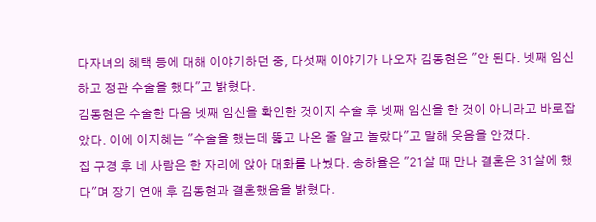다자녀의 혜택 등에 대해 이야기하던 중, 다섯째 이야기가 나오자 김동현은 "안 된다. 넷째 임신하고 정관 수술을 했다"고 밝혔다.
김동현은 수술한 다음 넷째 임신을 확인한 것이지 수술 후 넷째 임신을 한 것이 아니라고 바로잡았다. 이에 이지혜는 "수술을 했는데 뚫고 나온 줄 알고 놀랐다"고 말해 웃음을 안겼다.
집 구경 후 네 사람은 한 자리에 앉아 대화를 나눴다. 송하율은 "21살 때 만나 결혼은 31살에 했다"며 장기 연애 후 김동현과 결혼했음을 밝혔다.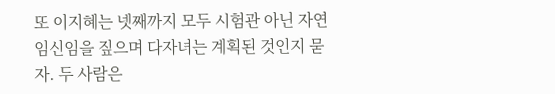또 이지혜는 넷째까지 모두 시험관 아닌 자연 임신임을 짚으며 다자녀는 계획된 것인지 묻자. 두 사람은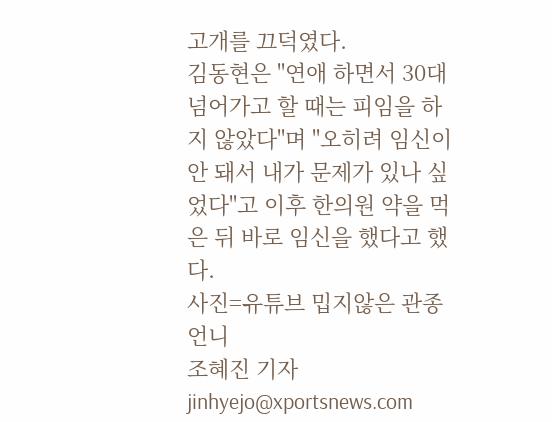고개를 끄덕였다.
김동현은 "연애 하면서 30대 넘어가고 할 때는 피임을 하지 않았다"며 "오히려 임신이 안 돼서 내가 문제가 있나 싶었다"고 이후 한의원 약을 먹은 뒤 바로 임신을 했다고 했다.
사진=유튜브 밉지않은 관종언니
조혜진 기자 jinhyejo@xportsnews.com